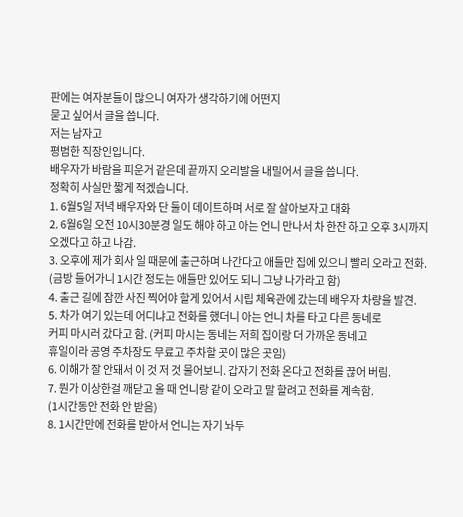판에는 여자분들이 많으니 여자가 생각하기에 어떤지
묻고 싶어서 글을 씁니다.
저는 남자고
평범한 직장인입니다.
배우자가 바람을 피운거 같은데 끝까지 오리발을 내밀어서 글을 씁니다.
정확히 사실만 짧게 적겠습니다.
1. 6월5일 저녁 배우자와 단 둘이 데이트하며 서로 잘 살아보자고 대화
2. 6월6일 오전 10시30분경 일도 해야 하고 아는 언니 만나서 차 한잔 하고 오후 3시까지
오겠다고 하고 나감.
3. 오후에 제가 회사 일 때문에 출근하며 나간다고 애들만 집에 있으니 빨리 오라고 전화.
(금방 들어가니 1시간 정도는 애들만 있어도 되니 그냥 나가라고 함)
4. 출근 길에 잠깐 사진 찍어야 할게 있어서 시립 체육관에 갔는데 배우자 차량을 발견.
5. 차가 여기 있는데 어디냐고 전화를 했더니 아는 언니 차를 타고 다른 동네로
커피 마시러 갔다고 함. (커피 마시는 동네는 저희 집이랑 더 가까운 동네고
휴일이라 공영 주차장도 무료고 주차할 곳이 많은 곳임)
6. 이해가 잘 안돼서 이 것 저 것 물어보니. 갑자기 전화 온다고 전화를 끊어 버림.
7. 뭔가 이상한걸 깨닫고 올 때 언니랑 같이 오라고 말 할려고 전화를 계속함.
(1시간동안 전화 안 받음)
8. 1시간만에 전화를 받아서 언니는 자기 놔두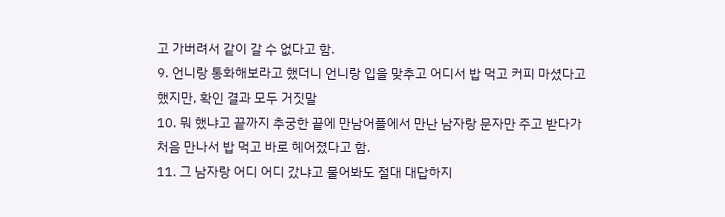고 가버려서 같이 갈 수 없다고 함.
9. 언니랑 통화해보라고 했더니 언니랑 입을 맞추고 어디서 밥 먹고 커피 마셨다고
했지만, 확인 결과 모두 거짓말
10. 뭐 했냐고 끝까지 추궁한 끝에 만남어플에서 만난 남자랑 문자만 주고 받다가
처음 만나서 밥 먹고 바로 헤어졌다고 함.
11. 그 남자랑 어디 어디 갔냐고 물어봐도 절대 대답하지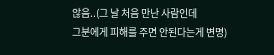않음..(그 날 처음 만난 사람인데
그분에게 피해를 주면 안된다는게 변명)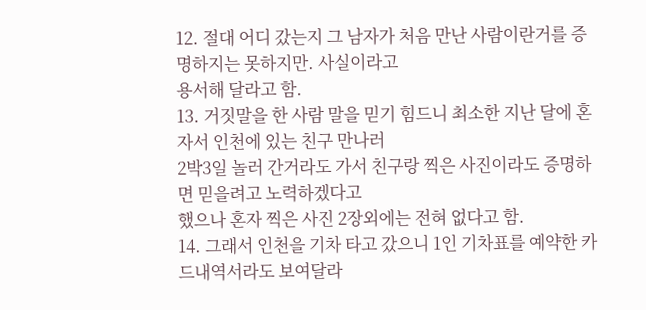12. 절대 어디 갔는지 그 남자가 처음 만난 사람이란거를 증명하지는 못하지만. 사실이라고
용서해 달라고 함.
13. 거짓말을 한 사람 말을 믿기 힘드니 최소한 지난 달에 혼자서 인천에 있는 친구 만나러
2박3일 놀러 간거라도 가서 친구랑 찍은 사진이라도 증명하면 믿을려고 노력하겠다고
했으나 혼자 찍은 사진 2장외에는 전혀 없다고 함.
14. 그래서 인천을 기차 타고 갔으니 1인 기차표를 예약한 카드내역서라도 보여달라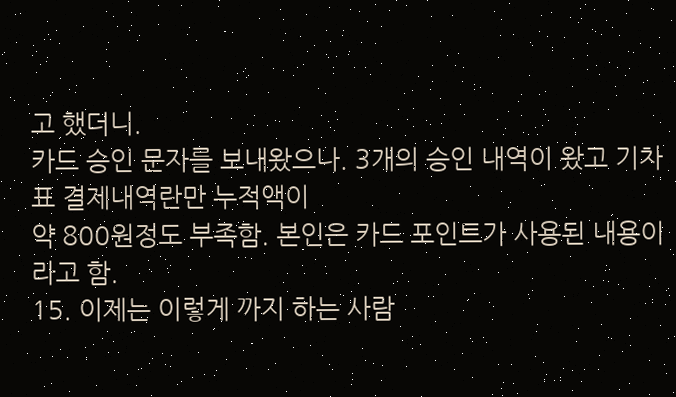고 했더니.
카드 승인 문자를 보내왔으나. 3개의 승인 내역이 왔고 기차표 결제내역란만 누적액이
약 800원정도 부족함. 본인은 카드 포인트가 사용된 내용이라고 함.
15. 이제는 이렇게 까지 하는 사람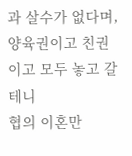과 살수가 없다며, 양육권이고 친권이고 모두 놓고 갈테니
협의 이혼만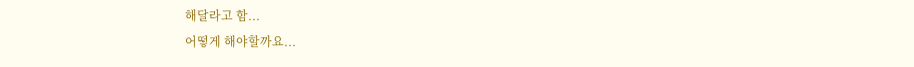해달라고 함...
어떻게 해야할까요...